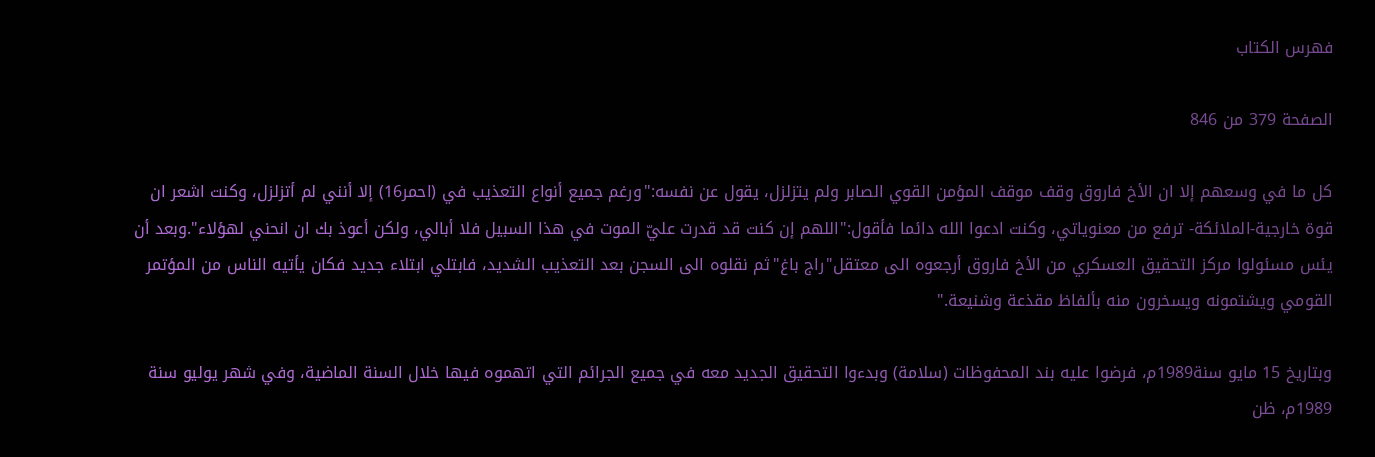فهرس الكتاب

الصفحة 379 من 846

كل ما في وسعهم إلا ان الأخ فاروق وقف موقف المؤمن القوي الصابر ولم يتزلزل، يقول عن نفسه:"ورغم جميع أنواع التعذيب في (احمر16) إلا أنني لم أتزلزل، وكنت اشعر ان قوة خارجية-الملائكة- ترفع من معنوياتي، وكنت ادعوا الله دائما فأقول:"اللهم إن كنت قد قدرت عليّ الموت في هذا السبيل فلا أبالي، ولكن أعوذ بك ان انحني لهؤلاء".وبعد أن يئس مسئولوا مركز التحقيق العسكري من الأخ فاروق أرجعوه الى معتقل"راج باغ"ثم نقلوه الى السجن بعد التعذيب الشديد، فابتلي ابتلاء جديد فكان يأتيه الناس من المؤتمر القومي ويشتمونه ويسخرون منه بألفاظ مقذعة وشنيعة."

وبتاريخ 15 مايو سنة1989م، فرضوا عليه بند المحفوظات (سلامة) وبدءوا التحقيق الجديد معه في جميع الجرائم التي اتهموه فيها خلال السنة الماضية، وفي شهر يوليو سنة 1989م، ظن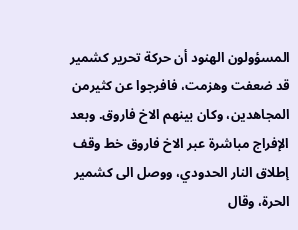المسؤولون الهنود أن حركة تحرير كشمير قد ضعفت وهزمت، فافرجوا عن كثيرمن المجاهدين، وكان بينهم الاخ فاروق. وبعد الإفراج مباشرة عبر الاخ فاروق خط وقف إطلاق النار الحدودي، ووصل الى كشمير الحرة، وقال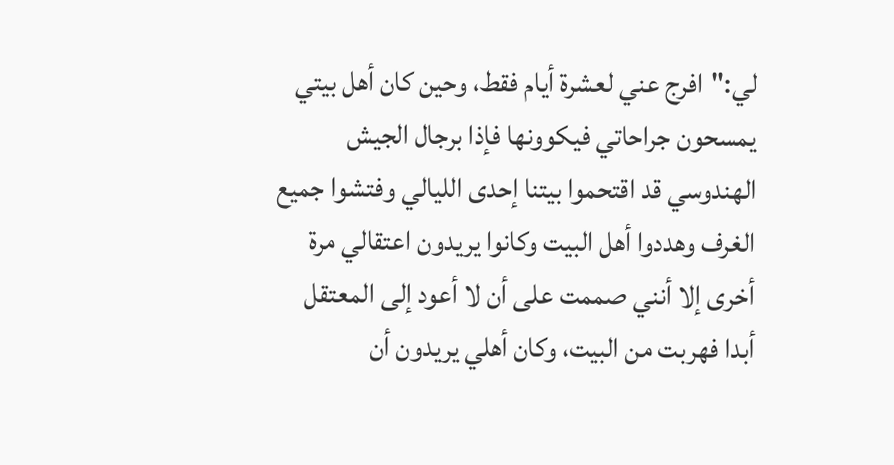لي:"افرج عني لعشرة أيام فقط، وحين كان أهل بيتي يمسحون جراحاتي فيكوونها فإذا برجال الجيش الهندوسي قد اقتحموا بيتنا إحدى الليالي وفتشوا جميع الغرف وهددوا أهل البيت وكانوا يريدون اعتقالي مرة أخرى إلا أنني صممت على أن لا أعود إلى المعتقل أبدا فهربت من البيت، وكان أهلي يريدون أن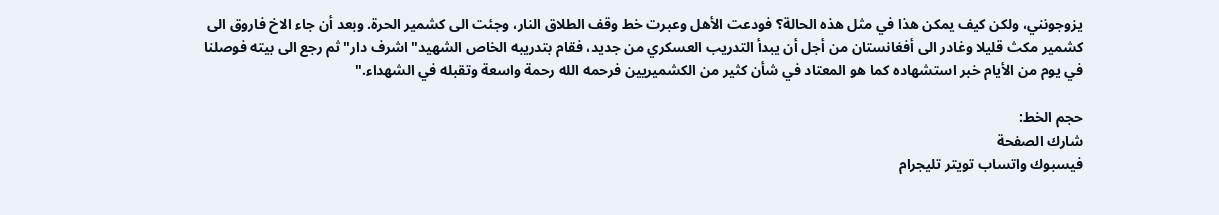يزوجونني، ولكن كيف يمكن هذا في مثل هذه الحالة؟ فودعت الأهل وعبرت خط وقف الطلاق النار، وجئت الى كشمير الحرة. وبعد أن جاء الاخ فاروق الى كشمير مكث قليلا وغادر الى أفغانستان من أجل أن يبدأ التدريب العسكري من جديد، فقام بتدريبه الخاص الشهيد"اشرف دار"ثم رجع الى بيته فوصلنا في يوم من الأيام خبر استشهاده كما هو المعتاد في شأن كثير من الكشميريين فرحمه الله رحمة واسعة وتقبله في الشهداء."

حجم الخط:
شارك الصفحة
فيسبوك واتساب تويتر تليجرام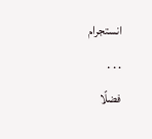انستجرام
. . .
فضلًا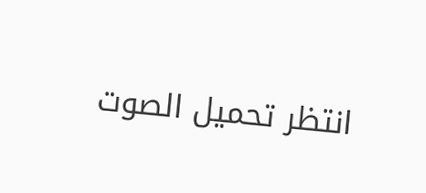انتظر تحميل الصوت